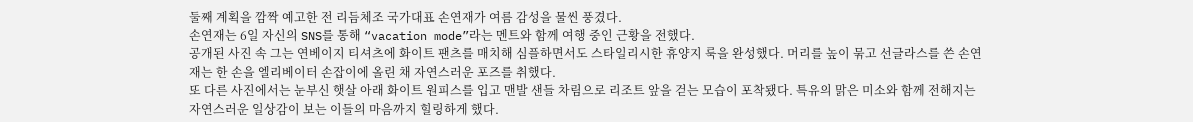둘째 계획을 깜짝 예고한 전 리듬체조 국가대표 손연재가 여름 감성을 물씬 풍겼다.
손연재는 6일 자신의 SNS를 통해 “vacation mode”라는 멘트와 함께 여행 중인 근황을 전했다.
공개된 사진 속 그는 연베이지 티셔츠에 화이트 팬츠를 매치해 심플하면서도 스타일리시한 휴양지 룩을 완성했다. 머리를 높이 묶고 선글라스를 쓴 손연재는 한 손을 엘리베이터 손잡이에 올린 채 자연스러운 포즈를 취했다.
또 다른 사진에서는 눈부신 햇살 아래 화이트 원피스를 입고 맨발 샌들 차림으로 리조트 앞을 걷는 모습이 포착됐다. 특유의 맑은 미소와 함께 전해지는 자연스러운 일상감이 보는 이들의 마음까지 힐링하게 했다.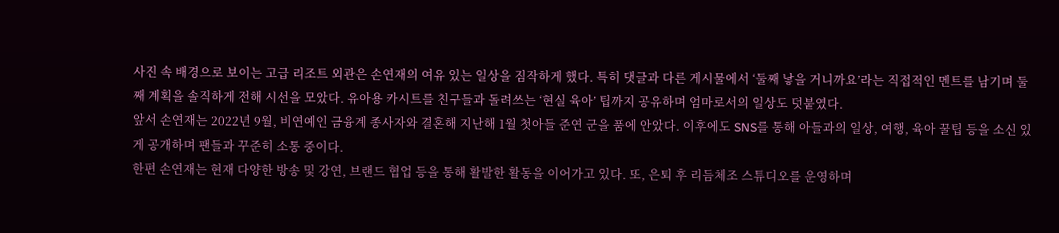사진 속 배경으로 보이는 고급 리조트 외관은 손연재의 여유 있는 일상을 짐작하게 했다. 특히 댓글과 다른 게시물에서 ‘둘째 낳을 거니까요’라는 직접적인 멘트를 남기며 둘째 계획을 솔직하게 전해 시선을 모았다. 유아용 카시트를 친구들과 돌려쓰는 ‘현실 육아’ 팁까지 공유하며 엄마로서의 일상도 덧붙였다.
앞서 손연재는 2022년 9월, 비연예인 금융계 종사자와 결혼해 지난해 1월 첫아들 준연 군을 품에 안았다. 이후에도 SNS를 통해 아들과의 일상, 여행, 육아 꿀팁 등을 소신 있게 공개하며 팬들과 꾸준히 소통 중이다.
한편 손연재는 현재 다양한 방송 및 강연, 브랜드 협업 등을 통해 활발한 활동을 이어가고 있다. 또, 은퇴 후 리듬체조 스튜디오를 운영하며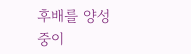후배를 양성 중이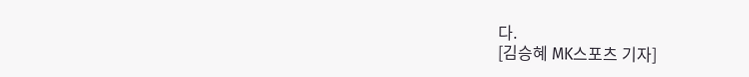다.
[김승혜 MK스포츠 기자]